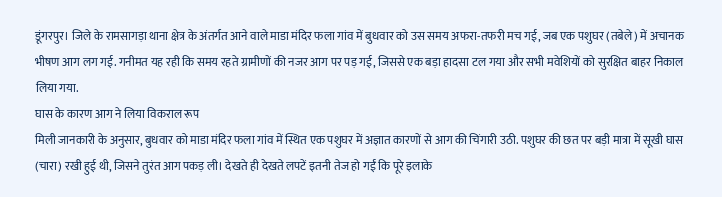डूंगरपुर। जिले के रामसागड़ा थाना क्षेत्र के अंतर्गत आने वाले माडा मंदिर फला गांव में बुधवार को उस समय अफरा-तफरी मच गई, जब एक पशुघर (तबेले) में अचानक भीषण आग लग गई. गनीमत यह रही कि समय रहते ग्रामीणों की नजर आग पर पड़ गई, जिससे एक बड़ा हादसा टल गया और सभी मवेशियों को सुरक्षित बाहर निकाल लिया गया.
घास के कारण आग ने लिया विकराल रूप
मिली जानकारी के अनुसार, बुधवार को माडा मंदिर फला गांव में स्थित एक पशुघर में अज्ञात कारणों से आग की चिंगारी उठी. पशुघर की छत पर बड़ी मात्रा में सूखी घास (चारा) रखी हुई थी, जिसने तुरंत आग पकड़ ली। देखते ही देखते लपटें इतनी तेज हो गईं कि पूरे इलाके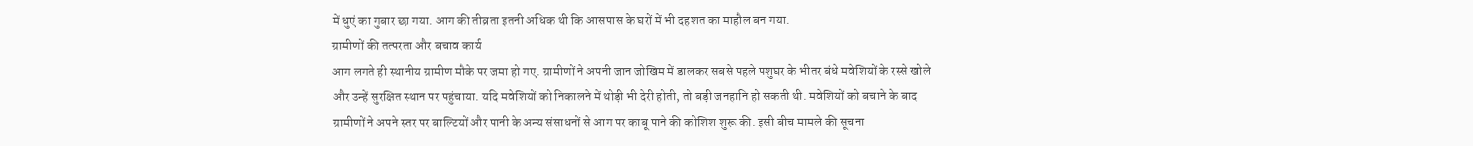में धुएं का गुबार छा गया. आग की तीव्रता इतनी अधिक थी कि आसपास के घरों में भी दहशत का माहौल बन गया.
ग्रामीणों की तत्परता और बचाव कार्य
आग लगते ही स्थानीय ग्रामीण मौके पर जमा हो गए. ग्रामीणों ने अपनी जान जोखिम में डालकर सबसे पहले पशुघर के भीतर बंधे मवेशियों के रस्से खोले और उन्हें सुरक्षित स्थान पर पहुंचाया. यदि मवेशियों को निकालने में थोड़ी भी देरी होती, तो बड़ी जनहानि हो सकती थी. मवेशियों को बचाने के बाद ग्रामीणों ने अपने स्तर पर बाल्टियों और पानी के अन्य संसाधनों से आग पर काबू पाने की कोशिश शुरू की. इसी बीच मामले की सूचना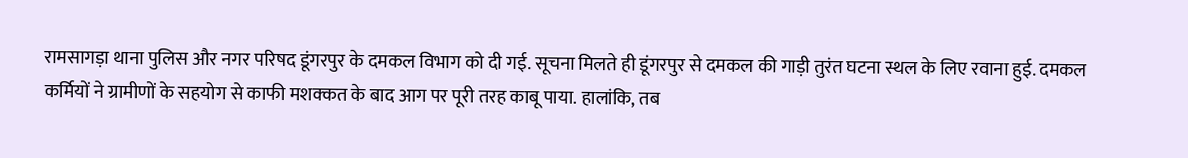रामसागड़ा थाना पुलिस और नगर परिषद डूंगरपुर के दमकल विभाग को दी गई. सूचना मिलते ही डूंगरपुर से दमकल की गाड़ी तुरंत घटना स्थल के लिए रवाना हुई. दमकल कर्मियों ने ग्रामीणों के सहयोग से काफी मशक्कत के बाद आग पर पूरी तरह काबू पाया. हालांकि, तब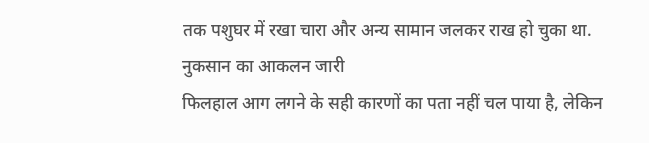तक पशुघर में रखा चारा और अन्य सामान जलकर राख हो चुका था.
नुकसान का आकलन जारी
फिलहाल आग लगने के सही कारणों का पता नहीं चल पाया है, लेकिन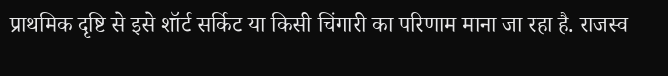प्राथमिक दृष्टि से इसे शॉर्ट सर्किट या किसी चिंगारी का परिणाम माना जा रहा है. राजस्व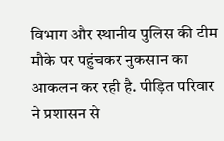विभाग और स्थानीय पुलिस की टीम मौके पर पहुंचकर नुकसान का आकलन कर रही है. पीड़ित परिवार ने प्रशासन से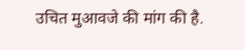उचित मुआवजे की मांग की है.